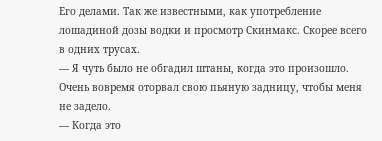Его делами. Так же известными, как употребление лошадиной дозы водки и просмотр Скинмакс. Скорее всего в одних трусах.
— Я чуть было не обгадил штаны, когда это произошло. Очень вовремя оторвал свою пьяную задницу, чтобы меня не задело.
— Когда это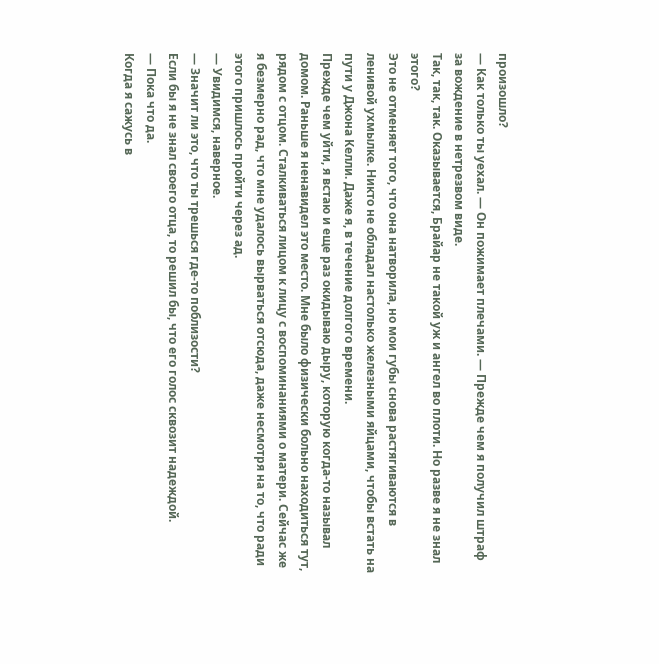произошло?
— Как только ты уехал. — Он пожимает плечами. — Прежде чем я получил штраф за вождение в нетрезвом виде.
Так, так, так. Оказывается, Брайар не такой уж и ангел во плоти. Но разве я не знал этого?
Это не отменяет того, что она натворила, но мои губы снова растягиваются в ленивой ухмылке. Никто не обладал настолько железными яйцами, чтобы встать на пути у Джона Келли. Даже я, в течение долгого времени.
Прежде чем уйти, я встаю и еще раз окидываю дыру, которую когда-то называл домом. Раньше я ненавидел это место. Мне было физически больно находиться тут, рядом с отцом. Сталкиваться лицом к лицу с воспоминаниями о матери. Сейчас же я безмерно рад, что мне удалось вырваться отсюда, даже несмотря на то, что ради этого пришлось пройти через ад.
— Увидимся, наверное.
— Значит ли это, что ты трешься где-то поблизости?
Если бы я не знал своего отца, то решил бы, что его голос сквозит надеждой.
— Пока что да.
Когда я сажусь в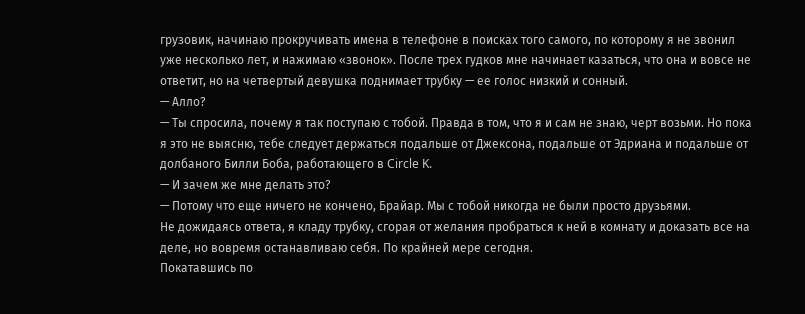грузовик, начинаю прокручивать имена в телефоне в поисках того самого, по которому я не звонил уже несколько лет, и нажимаю «звонок». После трех гудков мне начинает казаться, что она и вовсе не ответит, но на четвертый девушка поднимает трубку — ее голос низкий и сонный.
— Алло?
— Ты спросила, почему я так поступаю с тобой. Правда в том, что я и сам не знаю, черт возьми. Но пока я это не выясню, тебе следует держаться подальше от Джексона, подальше от Эдриана и подальше от долбаного Билли Боба, работающего в Circle K.
— И зачем же мне делать это?
— Потому что еще ничего не кончено, Брайар. Мы с тобой никогда не были просто друзьями.
Не дожидаясь ответа, я кладу трубку, сгорая от желания пробраться к ней в комнату и доказать все на деле, но вовремя останавливаю себя. По крайней мере сегодня.
Покатавшись по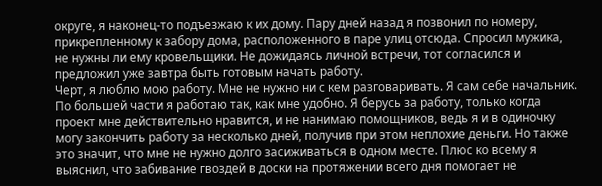округе, я наконец-то подъезжаю к их дому. Пару дней назад я позвонил по номеру, прикрепленному к забору дома, расположенного в паре улиц отсюда. Спросил мужика, не нужны ли ему кровельщики. Не дожидаясь личной встречи, тот согласился и предложил уже завтра быть готовым начать работу.
Черт, я люблю мою работу. Мне не нужно ни с кем разговаривать. Я сам себе начальник. По большей части я работаю так, как мне удобно. Я берусь за работу, только когда проект мне действительно нравится, и не нанимаю помощников, ведь я и в одиночку могу закончить работу за несколько дней, получив при этом неплохие деньги. Но также это значит, что мне не нужно долго засиживаться в одном месте. Плюс ко всему я выяснил, что забивание гвоздей в доски на протяжении всего дня помогает не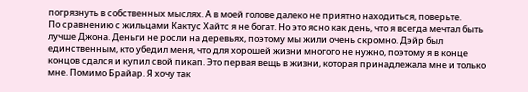погрязнуть в собственных мыслях. А в моей голове далеко не приятно находиться, поверьте.
По сравнению с жильцами Кактус Хайтс я не богат. Но это ясно как день, что я всегда мечтал быть лучше Джона. Деньги не росли на деревьях, поэтому мы жили очень скромно. Дэйр был единственным, кто убедил меня, что для хорошей жизни многого не нужно, поэтому я в конце концов сдался и купил свой пикап. Это первая вещь в жизни, которая принадлежала мне и только мне. Помимо Брайар. Я хочу так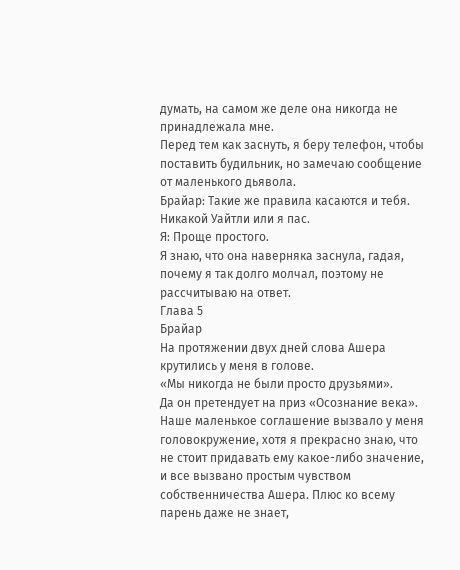думать, на самом же деле она никогда не принадлежала мне.
Перед тем как заснуть, я беру телефон, чтобы поставить будильник, но замечаю сообщение от маленького дьявола.
Брайар: Такие же правила касаются и тебя. Никакой Уайтли или я пас.
Я: Проще простого.
Я знаю, что она наверняка заснула, гадая, почему я так долго молчал, поэтому не рассчитываю на ответ.
Глава 5
Брайар
На протяжении двух дней слова Ашера крутились у меня в голове.
«Мы никогда не были просто друзьями».
Да он претендует на приз «Осознание века».
Наше маленькое соглашение вызвало у меня головокружение, хотя я прекрасно знаю, что не стоит придавать ему какое-либо значение, и все вызвано простым чувством собственничества Ашера. Плюс ко всему парень даже не знает,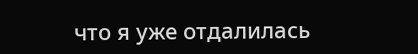что я уже отдалилась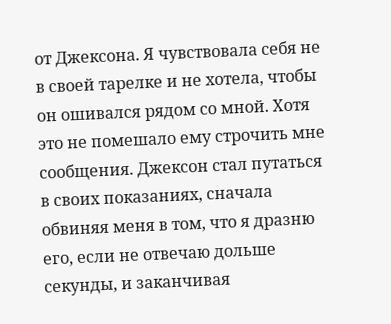от Джексона. Я чувствовала себя не в своей тарелке и не хотела, чтобы он ошивался рядом со мной. Хотя это не помешало ему строчить мне сообщения. Джексон стал путаться в своих показаниях, сначала обвиняя меня в том, что я дразню его, если не отвечаю дольше секунды, и заканчивая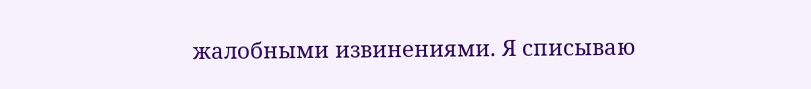жалобными извинениями. Я списываю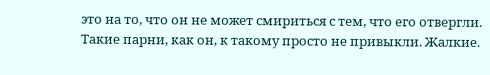это на то, что он не может смириться с тем, что его отвергли. Такие парни, как он, к такому просто не привыкли. Жалкие.